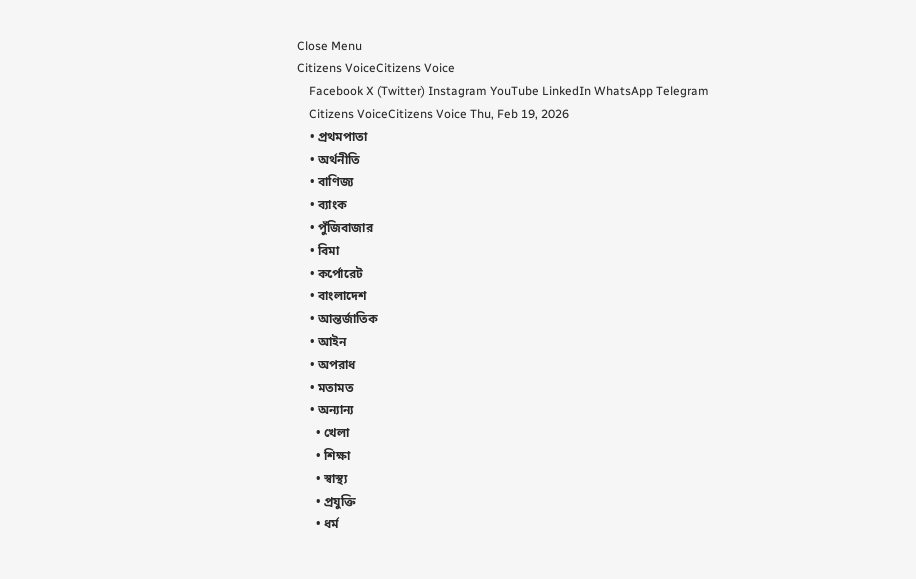Close Menu
Citizens VoiceCitizens Voice
    Facebook X (Twitter) Instagram YouTube LinkedIn WhatsApp Telegram
    Citizens VoiceCitizens Voice Thu, Feb 19, 2026
    • প্রথমপাতা
    • অর্থনীতি
    • বাণিজ্য
    • ব্যাংক
    • পুঁজিবাজার
    • বিমা
    • কর্পোরেট
    • বাংলাদেশ
    • আন্তর্জাতিক
    • আইন
    • অপরাধ
    • মতামত
    • অন্যান্য
      • খেলা
      • শিক্ষা
      • স্বাস্থ্য
      • প্রযুক্তি
      • ধর্ম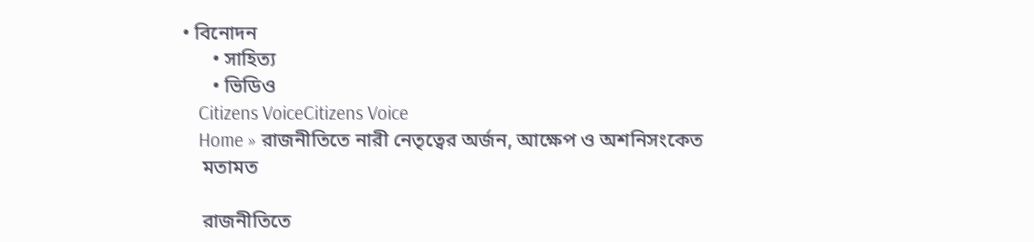• বিনোদন
      • সাহিত্য
      • ভিডিও
    Citizens VoiceCitizens Voice
    Home » রাজনীতিতে নারী নেতৃত্বের অর্জন, আক্ষেপ ও অশনিসংকেত
    মতামত

    রাজনীতিতে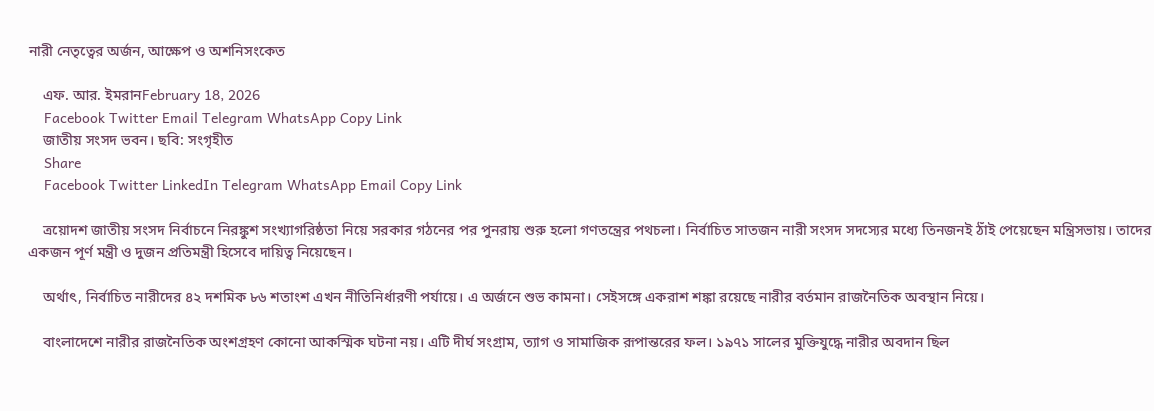নারী নেতৃত্বের অর্জন, আক্ষেপ ও অশনিসংকেত

    এফ. আর. ইমরানFebruary 18, 2026
    Facebook Twitter Email Telegram WhatsApp Copy Link
    জাতীয় সংসদ ভবন। ছবি: সংগৃহীত
    Share
    Facebook Twitter LinkedIn Telegram WhatsApp Email Copy Link

    ত্রয়োদশ জাতীয় সংসদ নির্বাচনে নিরঙ্কুশ সংখ্যাগরিষ্ঠতা নিয়ে সরকার গঠনের পর পুনরায় শুরু হলো গণতন্ত্রের পথচলা। নির্বাচিত সাতজন নারী সংসদ সদস্যের মধ্যে তিনজনই ঠাঁই পেয়েছেন মন্ত্রিসভায়। তাদের একজন পূর্ণ মন্ত্রী ও দুজন প্রতিমন্ত্রী হিসেবে দায়িত্ব নিয়েছেন।

    অর্থাৎ, নির্বাচিত নারীদের ৪২ দশমিক ৮৬ শতাংশ এখন নীতিনির্ধারণী পর্যায়ে। এ অর্জনে শুভ কামনা। সেইসঙ্গে একরাশ শঙ্কা রয়েছে নারীর বর্তমান রাজনৈতিক অবস্থান নিয়ে।

    বাংলাদেশে নারীর রাজনৈতিক অংশগ্রহণ কোনো আকস্মিক ঘটনা নয়। এটি দীর্ঘ সংগ্রাম, ত্যাগ ও সামাজিক রূপান্তরের ফল। ১৯৭১ সালের মুক্তিযুদ্ধে নারীর অবদান ছিল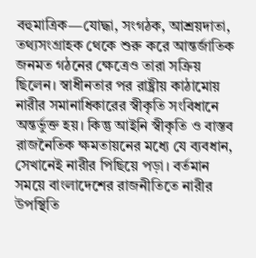বহুমাত্রিক—যোদ্ধা, সংগঠক, আশ্রয়দাতা, তথ্যসংগ্রাহক থেকে শুরু করে আন্তর্জাতিক জনমত গঠনের ক্ষেত্রেও তারা সক্রিয় ছিলেন। স্বাধীনতার পর রাষ্ট্রীয় কাঠামোয় নারীর সমানাধিকারের স্বীকৃতি সংবিধানে অন্তর্ভুক্ত হয়। কিন্তু আইনি স্বীকৃতি ও বাস্তব রাজনৈতিক ক্ষমতায়নের মধ্যে যে ব্যবধান, সেখানেই নারীর পিছিয়ে পড়া। বর্তমান সময়ে বাংলাদেশের রাজনীতিতে নারীর উপস্থিতি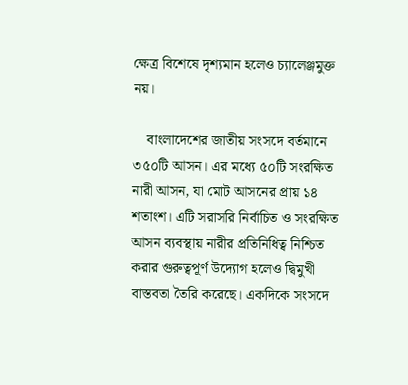ক্ষেত্র বিশেষে দৃশ্যমান হলেও চ্যালেঞ্জমুক্ত নয়।

    বাংলাদেশের জাতীয় সংসদে বর্তমানে ৩৫০টি আসন। এর মধ্যে ৫০টি সংরক্ষিত নারী আসন, যা মোট আসনের প্রায় ১৪ শতাংশ। এটি সরাসরি নির্বাচিত ও সংরক্ষিত আসন ব্যবস্থায় নারীর প্রতিনিধিত্ব নিশ্চিত করার গুরুত্বপূর্ণ উদ্যোগ হলেও দ্বিমুখী বাস্তবতা তৈরি করেছে। একদিকে সংসদে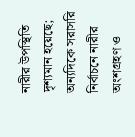নারীর উপস্থিতি দৃশ্যমান হয়েছে; অন্যদিকে সরাসরি নির্বাচনে নারীর অংশগ্রহণ ও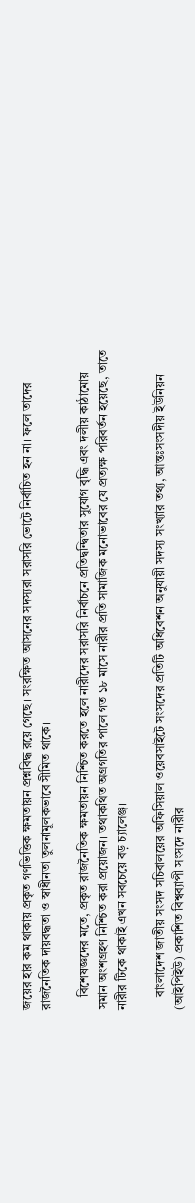জয়ের হার কম থাকায় প্রকৃত গণভিত্তিক ক্ষমতায়ন প্রশ্নবিদ্ধ রয়ে গেছে। সংরক্ষিত আসনের সদস্যরা সরাসরি ভোটে নির্বাচিত হন না। ফলে তাদের রাজনৈতিক দায়বদ্ধতা ও স্বাধীনতা তুলনামূলকভাবে সীমিত থাকে।

    বিশেষজ্ঞদের মতে, প্রকৃত রাজনৈতিক ক্ষমতায়ন নিশ্চিত করতে হলে নারীদের সরাসরি নির্বাচনে প্রতিদ্বন্দ্বিতার সুযোগ বৃদ্ধি এবং দলীয় কাঠামোয় সমান অংশগ্রহণ নিশ্চিত করা প্রয়োজন। তথাকথিত অগ্রগতির পালে গত ১৮ মাসে নারীর প্রতি সামাজিক মনোভাবের যে প্রত্যক্ষ পরিবর্তন হয়েছে, তাতে নারীর টিকে থাকাই এখন সবচেয়ে বড় চ্যালেঞ্জ।

    বাংলাদেশ জাতীয় সংসদ সচিবালয়ের অফিসিয়াল ওয়েবসাইটে সংসদের প্রতিটি অধিবেশন অনুযায়ী সদস্য সংখ্যার তথ্য, আন্তঃসংসদীয় ইউনিয়ন (আইপিইউ) প্রকাশিত বিশ্বব্যাপী সংসদে নারীর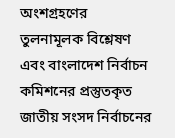অংশগ্রহণের তুলনামূলক বিশ্লেষণ এবং বাংলাদেশ নির্বাচন কমিশনের প্রস্তুতকৃত জাতীয় সংসদ নির্বাচনের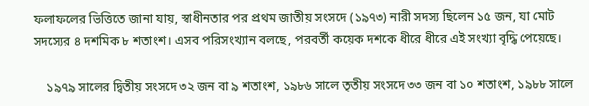ফলাফলের ভিত্তিতে জানা যায়, স্বাধীনতার পর প্রথম জাতীয় সংসদে (১৯৭৩) নারী সদস্য ছিলেন ১৫ জন, যা মোট সদস্যের ৪ দশমিক ৮ শতাংশ। এসব পরিসংখ্যান বলছে, পরবর্তী কয়েক দশকে ধীরে ধীরে এই সংখ্যা বৃদ্ধি পেয়েছে।

    ১৯৭৯ সালের দ্বিতীয় সংসদে ৩২ জন বা ৯ শতাংশ, ১৯৮৬ সালে তৃতীয় সংসদে ৩৩ জন বা ১০ শতাংশ, ১৯৮৮ সালে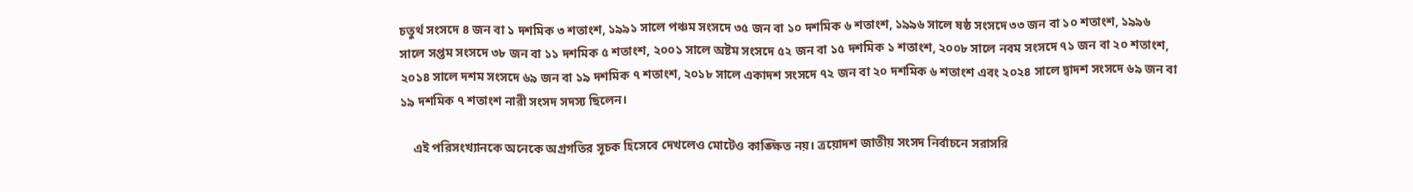চতুর্থ সংসদে ৪ জন বা ১ দশমিক ৩ শতাংশ, ১৯৯১ সালে পঞ্চম সংসদে ৩৫ জন বা ১০ দশমিক ৬ শতাংশ, ১৯৯৬ সালে ষষ্ঠ সংসদে ৩৩ জন বা ১০ শতাংশ, ১৯৯৬ সালে সপ্তম সংসদে ৩৮ জন বা ১১ দশমিক ৫ শতাংশ, ২০০১ সালে অষ্টম সংসদে ৫২ জন বা ১৫ দশমিক ১ শতাংশ, ২০০৮ সালে নবম সংসদে ৭১ জন বা ২০ শতাংশ, ২০১৪ সালে দশম সংসদে ৬৯ জন বা ১৯ দশমিক ৭ শতাংশ, ২০১৮ সালে একাদশ সংসদে ৭২ জন বা ২০ দশমিক ৬ শতাংশ এবং ২০২৪ সালে দ্বাদশ সংসদে ৬৯ জন বা ১৯ দশমিক ৭ শতাংশ নারী সংসদ সদস্য ছিলেন।

    এই পরিসংখ্যানকে অনেকে অগ্রগতির সূচক হিসেবে দেখলেও মোটেও কাঙ্ক্ষিত নয়। ত্রয়োদশ জাতীয় সংসদ নির্বাচনে সরাসরি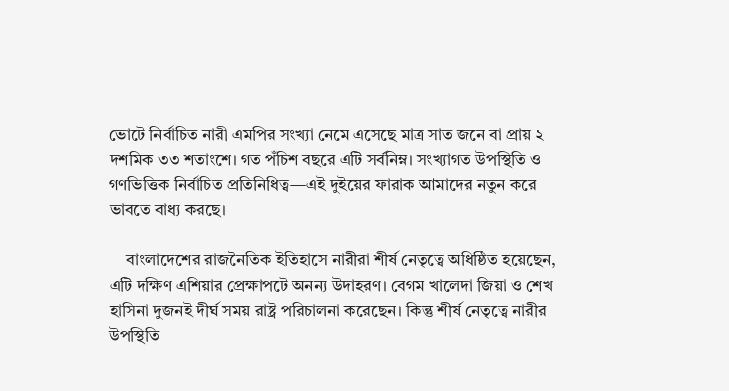ভোটে নির্বাচিত নারী এমপির সংখ্যা নেমে এসেছে মাত্র সাত জনে বা প্রায় ২ দশমিক ৩৩ শতাংশে। গত পঁচিশ বছরে এটি সর্বনিম্ন। সংখ্যাগত উপস্থিতি ও গণভিত্তিক নির্বাচিত প্রতিনিধিত্ব—এই দুইয়ের ফারাক আমাদের নতুন করে ভাবতে বাধ্য করছে।

    বাংলাদেশের রাজনৈতিক ইতিহাসে নারীরা শীর্ষ নেতৃত্বে অধিষ্ঠিত হয়েছেন, এটি দক্ষিণ এশিয়ার প্রেক্ষাপটে অনন্য উদাহরণ। বেগম খালেদা জিয়া ও শেখ হাসিনা দুজনই দীর্ঘ সময় রাষ্ট্র পরিচালনা করেছেন। কিন্তু শীর্ষ নেতৃত্বে নারীর উপস্থিতি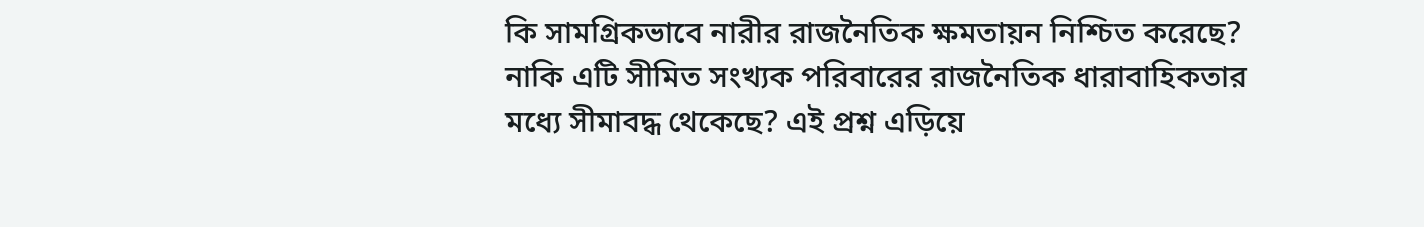কি সামগ্রিকভাবে নারীর রাজনৈতিক ক্ষমতায়ন নিশ্চিত করেছে? নাকি এটি সীমিত সংখ্যক পরিবারের রাজনৈতিক ধারাবাহিকতার মধ্যে সীমাবদ্ধ থেকেছে? এই প্রশ্ন এড়িয়ে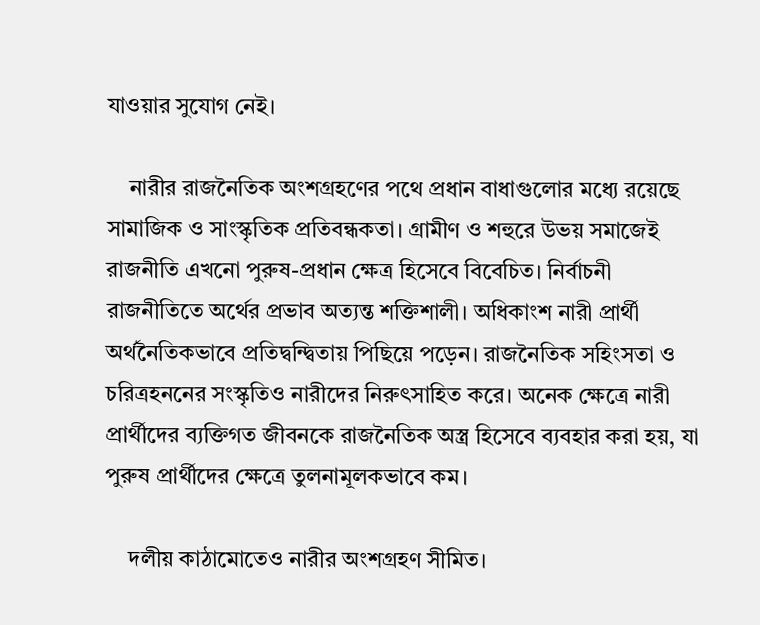যাওয়ার সুযোগ নেই।

    নারীর রাজনৈতিক অংশগ্রহণের পথে প্রধান বাধাগুলোর মধ্যে রয়েছে সামাজিক ও সাংস্কৃতিক প্রতিবন্ধকতা। গ্রামীণ ও শহুরে উভয় সমাজেই রাজনীতি এখনো পুরুষ-প্রধান ক্ষেত্র হিসেবে বিবেচিত। নির্বাচনী রাজনীতিতে অর্থের প্রভাব অত্যন্ত শক্তিশালী। অধিকাংশ নারী প্রার্থী অর্থনৈতিকভাবে প্রতিদ্বন্দ্বিতায় পিছিয়ে পড়েন। রাজনৈতিক সহিংসতা ও চরিত্রহননের সংস্কৃতিও নারীদের নিরুৎসাহিত করে। অনেক ক্ষেত্রে নারী প্রার্থীদের ব্যক্তিগত জীবনকে রাজনৈতিক অস্ত্র হিসেবে ব্যবহার করা হয়, যা পুরুষ প্রার্থীদের ক্ষেত্রে তুলনামূলকভাবে কম।

    দলীয় কাঠামোতেও নারীর অংশগ্রহণ সীমিত।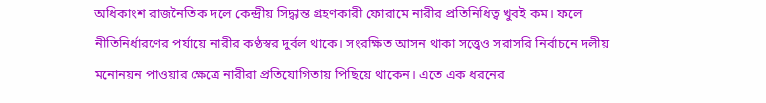অধিকাংশ রাজনৈতিক দলে কেন্দ্রীয় সিদ্ধান্ত গ্রহণকারী ফোরামে নারীর প্রতিনিধিত্ব খুবই কম। ফলে নীতিনির্ধারণের পর্যায়ে নারীর কণ্ঠস্বর দুর্বল থাকে। সংরক্ষিত আসন থাকা সত্ত্বেও সরাসরি নির্বাচনে দলীয় মনোনয়ন পাওয়ার ক্ষেত্রে নারীরা প্রতিযোগিতায় পিছিয়ে থাকেন। এতে এক ধরনের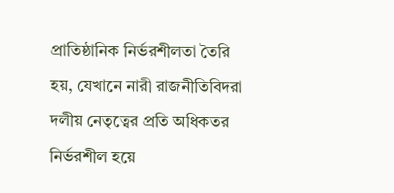প্রাতিষ্ঠানিক নির্ভরশীলতা তৈরি হয়, যেখানে নারী রাজনীতিবিদরা দলীয় নেতৃত্বের প্রতি অধিকতর নির্ভরশীল হয়ে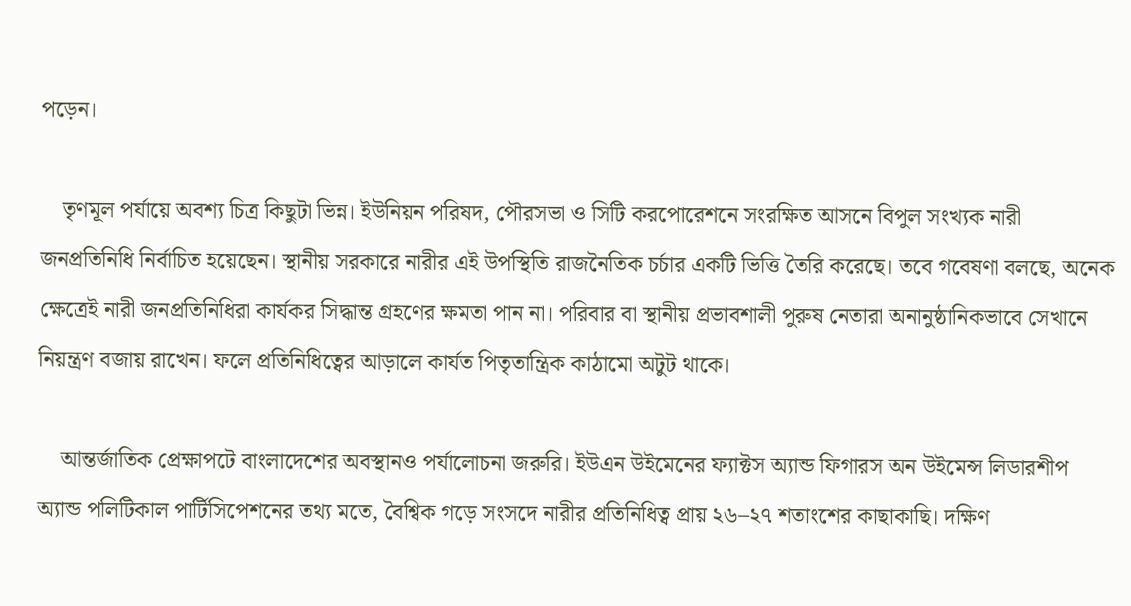পড়েন।

    তৃণমূল পর্যায়ে অবশ্য চিত্র কিছুটা ভিন্ন। ইউনিয়ন পরিষদ, পৌরসভা ও সিটি করপোরেশনে সংরক্ষিত আসনে বিপুল সংখ্যক নারী জনপ্রতিনিধি নির্বাচিত হয়েছেন। স্থানীয় সরকারে নারীর এই উপস্থিতি রাজনৈতিক চর্চার একটি ভিত্তি তৈরি করেছে। তবে গবেষণা বলছে, অনেক ক্ষেত্রেই নারী জনপ্রতিনিধিরা কার্যকর সিদ্ধান্ত গ্রহণের ক্ষমতা পান না। পরিবার বা স্থানীয় প্রভাবশালী পুরুষ নেতারা অনানুষ্ঠানিকভাবে সেখানে নিয়ন্ত্রণ বজায় রাখেন। ফলে প্রতিনিধিত্বের আড়ালে কার্যত পিতৃতান্ত্রিক কাঠামো অটুট থাকে।

    আন্তর্জাতিক প্রেক্ষাপটে বাংলাদেশের অবস্থানও পর্যালোচনা জরুরি। ইউএন উইমেনের ফ্যাক্টস অ্যান্ড ফিগারস অন উইমেন্স লিডারশীপ অ্যান্ড পলিটিকাল পার্টিসিপেশনের তথ্য মতে, বৈশ্বিক গড়ে সংসদে নারীর প্রতিনিধিত্ব প্রায় ২৬–২৭ শতাংশের কাছাকাছি। দক্ষিণ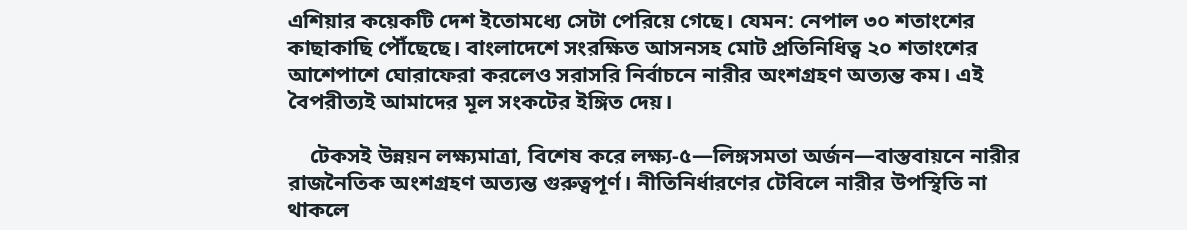এশিয়ার কয়েকটি দেশ ইতোমধ্যে সেটা পেরিয়ে গেছে। যেমন: নেপাল ৩০ শতাংশের কাছাকাছি পৌঁছেছে। বাংলাদেশে সংরক্ষিত আসনসহ মোট প্রতিনিধিত্ব ২০ শতাংশের আশেপাশে ঘোরাফেরা করলেও সরাসরি নির্বাচনে নারীর অংশগ্রহণ অত্যন্ত কম। এই বৈপরীত্যই আমাদের মূল সংকটের ইঙ্গিত দেয়।

    টেকসই উন্নয়ন লক্ষ্যমাত্রা, বিশেষ করে লক্ষ্য-৫—লিঙ্গসমতা অর্জন—বাস্তবায়নে নারীর রাজনৈতিক অংশগ্রহণ অত্যন্ত গুরুত্বপূর্ণ। নীতিনির্ধারণের টেবিলে নারীর উপস্থিতি না থাকলে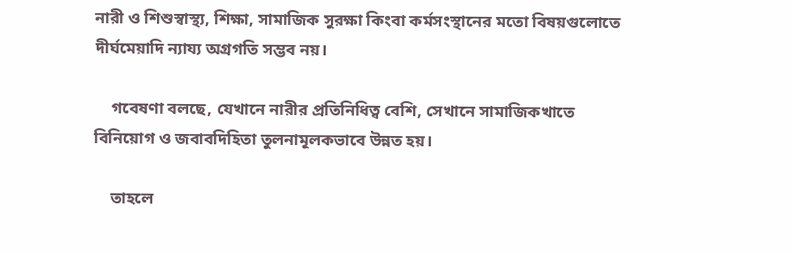নারী ও শিশুস্বাস্থ্য, শিক্ষা, সামাজিক সুরক্ষা কিংবা কর্মসংস্থানের মতো বিষয়গুলোতে দীর্ঘমেয়াদি ন্যায্য অগ্রগতি সম্ভব নয়।

    গবেষণা বলছে, যেখানে নারীর প্রতিনিধিত্ব বেশি, সেখানে সামাজিকখাতে বিনিয়োগ ও জবাবদিহিতা তুলনামূলকভাবে উন্নত হয়।

    তাহলে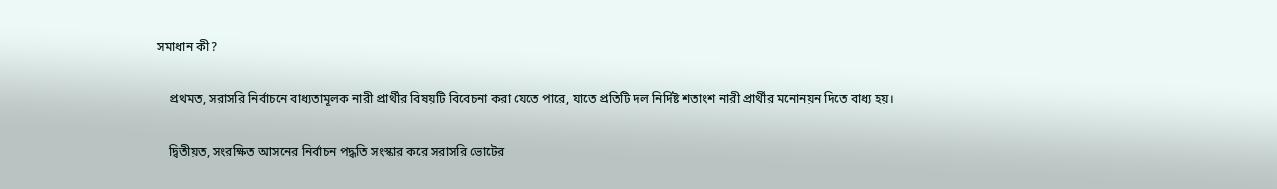সমাধান কী?

    প্রথমত, সরাসরি নির্বাচনে বাধ্যতামূলক নারী প্রার্থীর বিষয়টি বিবেচনা করা যেতে পারে, যাতে প্রতিটি দল নির্দিষ্ট শতাংশ নারী প্রার্থীর মনোনয়ন দিতে বাধ্য হয়।

    দ্বিতীয়ত, সংরক্ষিত আসনের নির্বাচন পদ্ধতি সংস্কার করে সরাসরি ভোটের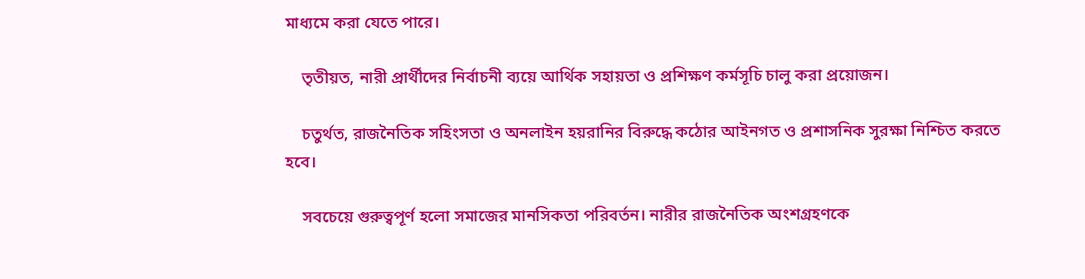মাধ্যমে করা যেতে পারে।

    তৃতীয়ত, নারী প্রার্থীদের নির্বাচনী ব্যয়ে আর্থিক সহায়তা ও প্রশিক্ষণ কর্মসূচি চালু করা প্রয়োজন।

    চতুর্থত, রাজনৈতিক সহিংসতা ও অনলাইন হয়রানির বিরুদ্ধে কঠোর আইনগত ও প্রশাসনিক সুরক্ষা নিশ্চিত করতে হবে।

    সবচেয়ে গুরুত্বপূর্ণ হলো সমাজের মানসিকতা পরিবর্তন। নারীর রাজনৈতিক অংশগ্রহণকে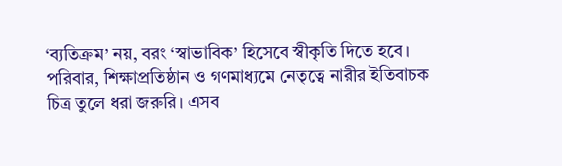‘ব্যতিক্রম’ নয়, বরং ‘স্বাভাবিক’ হিসেবে স্বীকৃতি দিতে হবে। পরিবার, শিক্ষাপ্রতিষ্ঠান ও গণমাধ্যমে নেতৃত্বে নারীর ইতিবাচক চিত্র তুলে ধরা জরুরি। এসব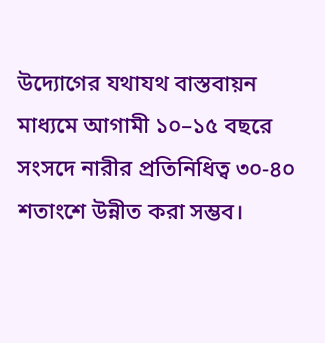উদ্যোগের যথাযথ বাস্তবায়ন মাধ্যমে আগামী ১০–১৫ বছরে সংসদে নারীর প্রতিনিধিত্ব ৩০-৪০ শতাংশে উন্নীত করা সম্ভব।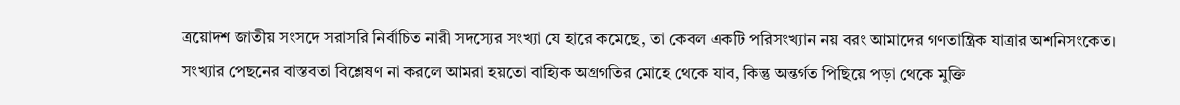ত্রয়োদশ জাতীয় সংসদে সরাসরি নির্বাচিত নারী সদস্যের সংখ্যা যে হারে কমেছে, তা কেবল একটি পরিসংখ্যান নয় বরং আমাদের গণতান্ত্রিক যাত্রার অশনিসংকেত। সংখ্যার পেছনের বাস্তবতা বিশ্লেষণ না করলে আমরা হয়তো বাহ্যিক অগ্রগতির মোহে থেকে যাব, কিন্তু অন্তর্গত পিছিয়ে পড়া থেকে মুক্তি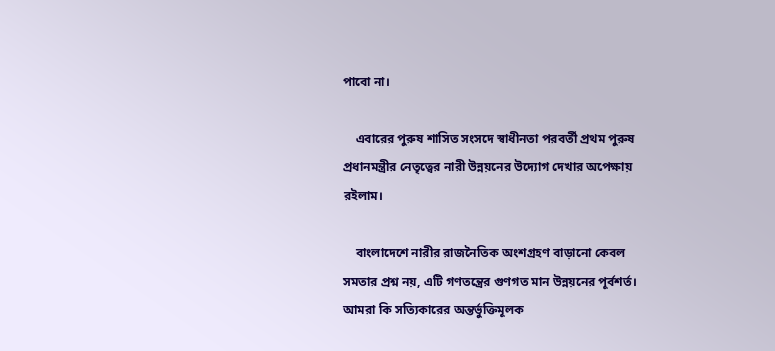পাবো না।

    এবারের পুরুষ শাসিত সংসদে স্বাধীনতা পরবর্তী প্রথম পুরুষ প্রধানমন্ত্রীর নেতৃত্বের নারী উন্নয়নের উদ্যোগ দেখার অপেক্ষায় রইলাম।

    বাংলাদেশে নারীর রাজনৈতিক অংশগ্রহণ বাড়ানো কেবল সমতার প্রশ্ন নয়, এটি গণতন্ত্রের গুণগত মান উন্নয়নের পূর্বশর্ত। আমরা কি সত্যিকারের অন্তর্ভুক্তিমূলক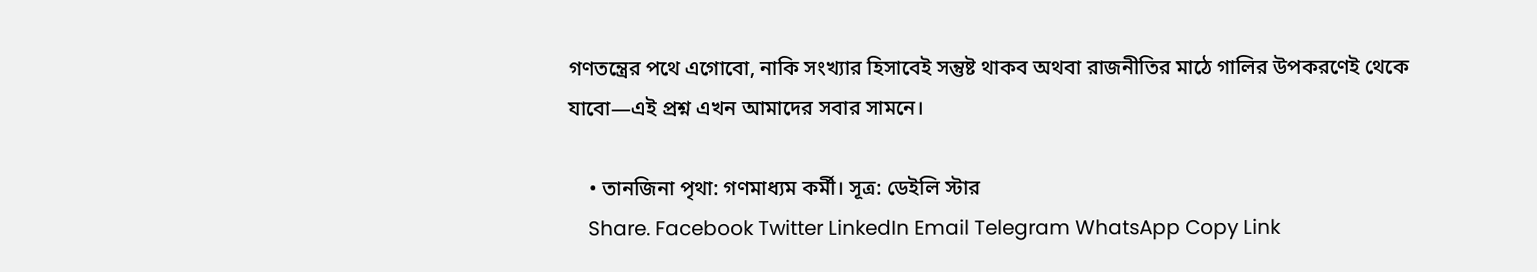গণতন্ত্রের পথে এগোবো, নাকি সংখ্যার হিসাবেই সন্তুষ্ট থাকব অথবা রাজনীতির মাঠে গালির উপকরণেই থেকে যাবো—এই প্রশ্ন এখন আমাদের সবার সামনে।

    • তানজিনা পৃথা: গণমাধ্যম কর্মী। সূত্র: ডেইলি স্টার
    Share. Facebook Twitter LinkedIn Email Telegram WhatsApp Copy Link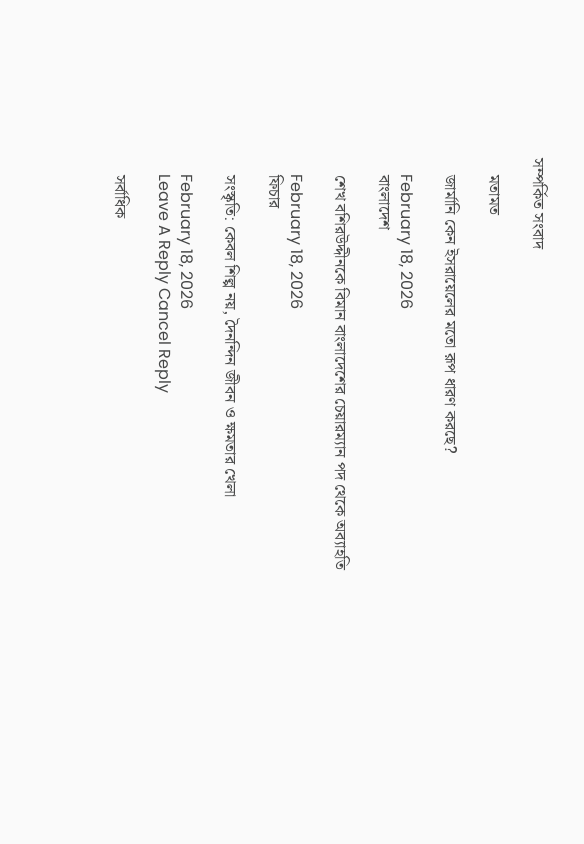সম্পর্কিত সংবাদ

    মতামত

    জার্মানি কেন ইসরায়েলের মতো রূপ ধারণ করছে?

    February 18, 2026
    বাংলাদেশ

    শেখ বশিরউদ্দীনকে বিমান বাংলাদেশের চেয়ারম্যান পদ থেকে অব্যাহতি

    February 18, 2026
    ফিচার

    সংস্কৃতি: কেবল শিল্প নয়, দৈনন্দিন জীবন ও ক্ষমতার খেলা

    February 18, 2026
    Leave A Reply Cancel Reply

    সর্বাধিক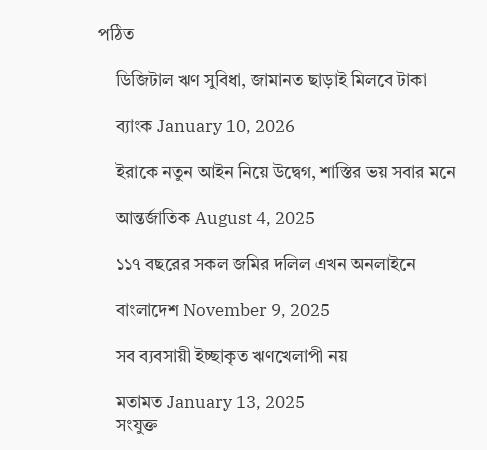পঠিত

    ডিজিটাল ঋণ সুবিধা, জামানত ছাড়াই মিলবে টাকা

    ব্যাংক January 10, 2026

    ইরাকে নতুন আইন নিয়ে উদ্বেগ, শাস্তির ভয় সবার মনে

    আন্তর্জাতিক August 4, 2025

    ১১৭ বছরের সকল জমির দলিল এখন অনলাইনে

    বাংলাদেশ November 9, 2025

    সব ব্যবসায়ী ইচ্ছাকৃত ঋণখেলাপী নয়

    মতামত January 13, 2025
    সংযুক্ত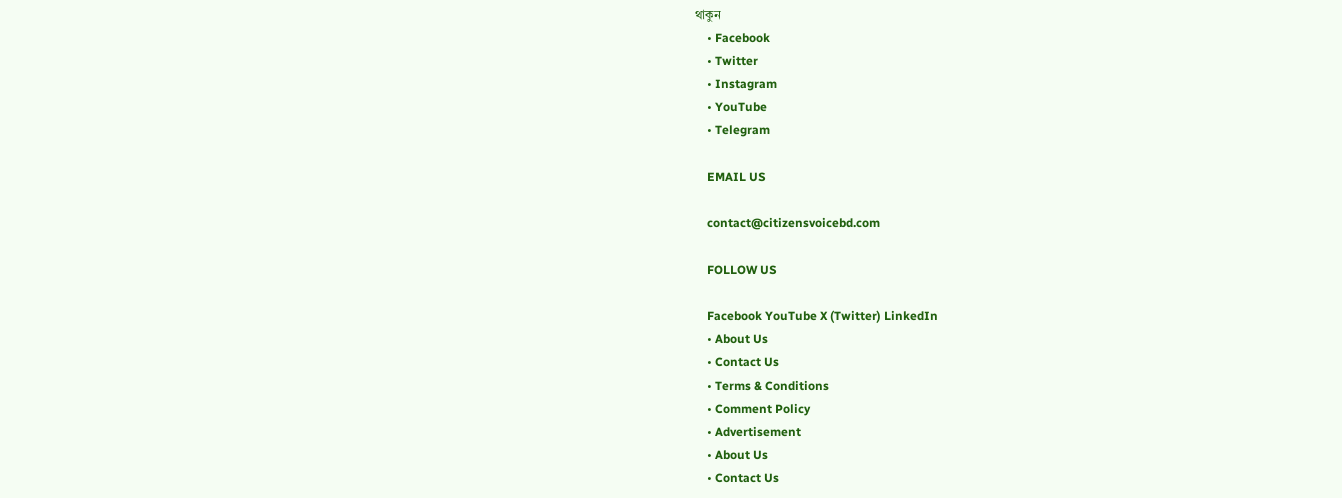থাকুন
    • Facebook
    • Twitter
    • Instagram
    • YouTube
    • Telegram

    EMAIL US

    contact@citizensvoicebd.com

    FOLLOW US

    Facebook YouTube X (Twitter) LinkedIn
    • About Us
    • Contact Us
    • Terms & Conditions
    • Comment Policy
    • Advertisement
    • About Us
    • Contact Us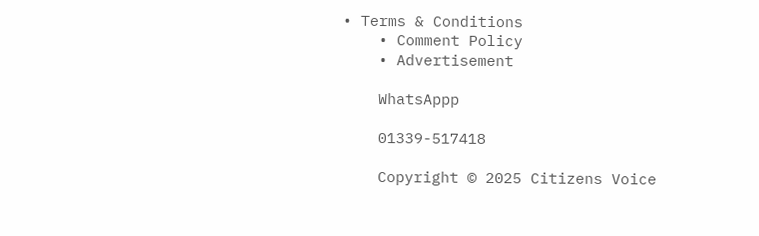• Terms & Conditions
    • Comment Policy
    • Advertisement

    WhatsAppp

    01339-517418

    Copyright © 2025 Citizens Voice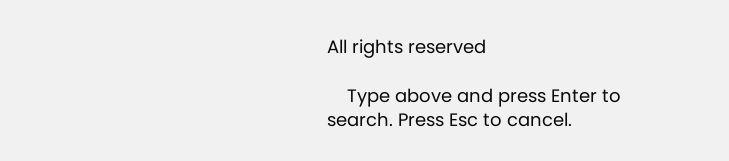All rights reserved

    Type above and press Enter to search. Press Esc to cancel.